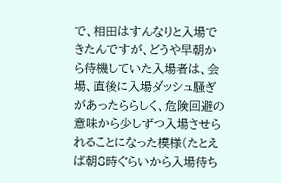で、相田はすんなりと入場できたんですが、どうや早朝から待機していた入場者は、会場、直後に入場ダッシュ騒ぎがあったららしく、危険回避の意味から少しずつ入場させられることになった模様(たとえば朝8時ぐらいから入場待ち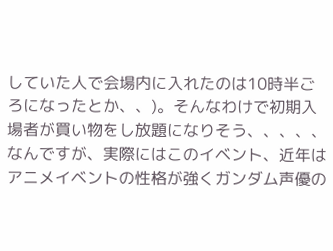していた人で会場内に入れたのは10時半ごろになったとか、、)。そんなわけで初期入場者が買い物をし放題になりそう、、、、、なんですが、実際にはこのイベント、近年はアニメイベントの性格が強くガンダム声優の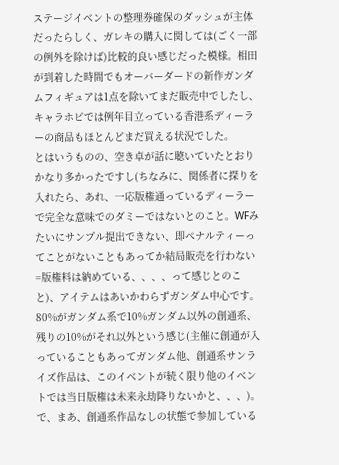ステージイベントの整理券確保のダッシュが主体だったらしく、ガレキの購入に関しては(ごく一部の例外を除けば)比較的良い感じだった模様。相田が到着した時間でもオーバーダードの新作ガンダムフィギュアは1点を除いてまだ販売中でしたし、キャラホビでは例年目立っている香港系ディーラーの商品もほとんどまだ買える状況でした。
とはいうものの、空き卓が話に聴いていたとおりかなり多かったですし(ちなみに、関係者に探りを入れたら、あれ、一応版権通っているディーラーで完全な意味でのダミーではないとのこと。WFみたいにサンプル提出できない、即ペナルティーってことがないこともあってか結局販売を行わない=版権料は納めている、、、、って感じとのこと)、アイテムはあいかわらずガンダム中心です。80%がガンダム系で10%ガンダム以外の創通系、残りの10%がそれ以外という感じ(主催に創通が入っていることもあってガンダム他、創通系サンライズ作品は、このイベントが続く限り他のイベントでは当日版権は未来永劫降りないかと、、、)。
で、まあ、創通系作品なしの状態で参加している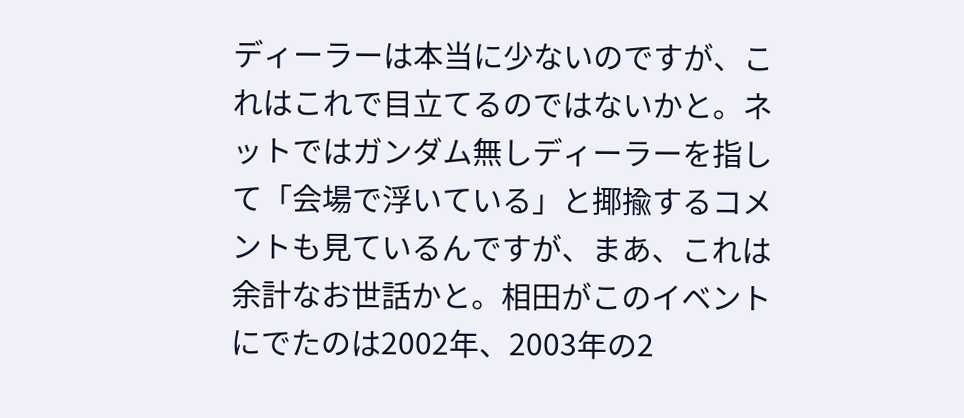ディーラーは本当に少ないのですが、これはこれで目立てるのではないかと。ネットではガンダム無しディーラーを指して「会場で浮いている」と揶揄するコメントも見ているんですが、まあ、これは余計なお世話かと。相田がこのイベントにでたのは2002年、2003年の2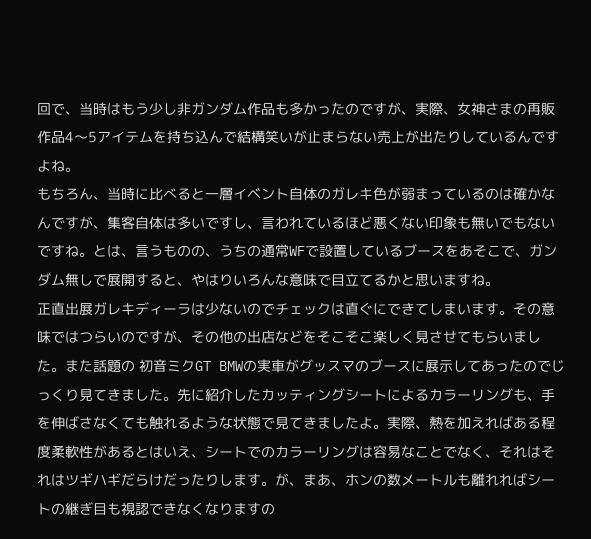回で、当時はもう少し非ガンダム作品も多かったのですが、実際、女神さまの再販作品4〜5アイテムを持ち込んで結構笑いが止まらない売上が出たりしているんですよね。
もちろん、当時に比べると一層イベント自体のガレキ色が弱まっているのは確かなんですが、集客自体は多いですし、言われているほど悪くない印象も無いでもないですね。とは、言うものの、うちの通常WFで設置しているブースをあそこで、ガンダム無しで展開すると、やはりいろんな意味で目立てるかと思いますね。
正直出展ガレキディーラは少ないのでチェックは直ぐにできてしまいます。その意味ではつらいのですが、その他の出店などをそこそこ楽しく見させてもらいました。また話題の 初音ミクGT BMWの実車がグッスマのブースに展示してあったのでじっくり見てきました。先に紹介したカッティングシートによるカラーリングも、手を伸ばさなくても触れるような状態で見てきましたよ。実際、熱を加えればある程度柔軟性があるとはいえ、シートでのカラーリングは容易なことでなく、それはそれはツギハギだらけだったりします。が、まあ、ホンの数メートルも離れればシートの継ぎ目も視認できなくなりますの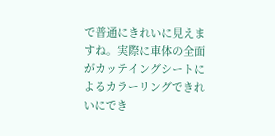で普通にきれいに見えますね。実際に車体の全面がカッテイングシートによるカラーリングできれいにでき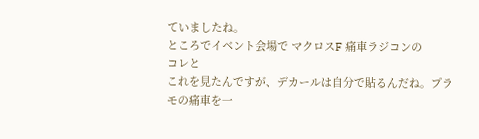ていましたね。
ところでイベント会場で マクロスF 痛車ラジコンの
コレと
これを見たんですが、デカールは自分で貼るんだね。プラモの痛車を一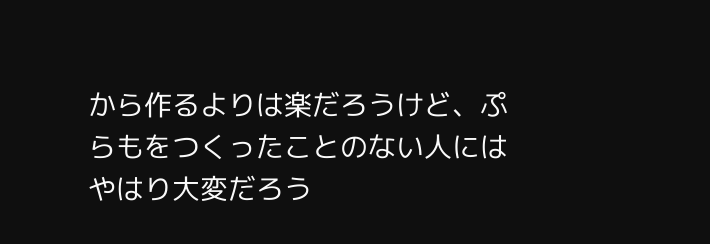から作るよりは楽だろうけど、ぷらもをつくったことのない人にはやはり大変だろう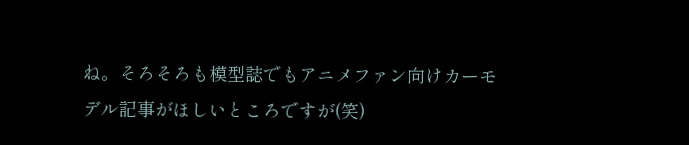ね。そろそろも模型誌でもアニメファン向けカーモデル記事がほしいところですが(笑)